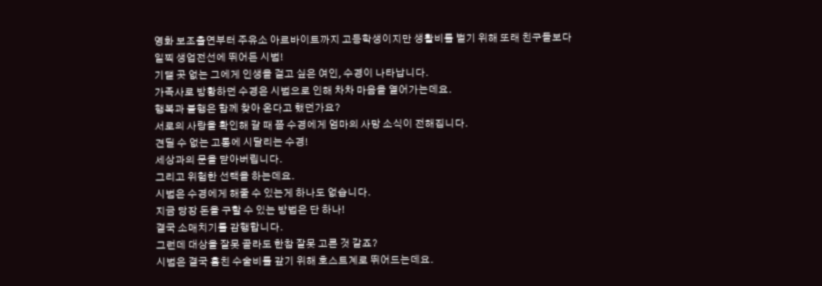영화 보조출연부터 주유소 아르바이트까지 고등학생이지만 생활비를 벌기 위해 또래 친구들보다 일찍 생업전선에 뛰어든 시범!
기댈 곳 없는 그에게 인생을 걸고 싶은 여인, 수경이 나타납니다.
가족사로 방황하던 수경은 시범으로 인해 차차 마음을 열어가는데요.
행복과 불행은 함께 찾아 온다고 했던가요?
서로의 사랑을 확인해 갈 때 쯤 수경에게 엄마의 사망 소식이 전해집니다.
견딜 수 없는 고통에 시달리는 수경!
세상과의 문을 닫아버립니다.
그리고 위험한 선택을 하는데요.
시범은 수경에게 해줄 수 있는게 하나도 없습니다.
지금 당장 돈을 구할 수 있는 방법은 단 하나!
결국 소매치기를 감행합니다.
그런데 대상을 잘못 골라도 한참 잘못 고른 것 같죠?
시범은 결국 훔친 수술비를 갚기 위해 호스트계로 뛰어드는데요.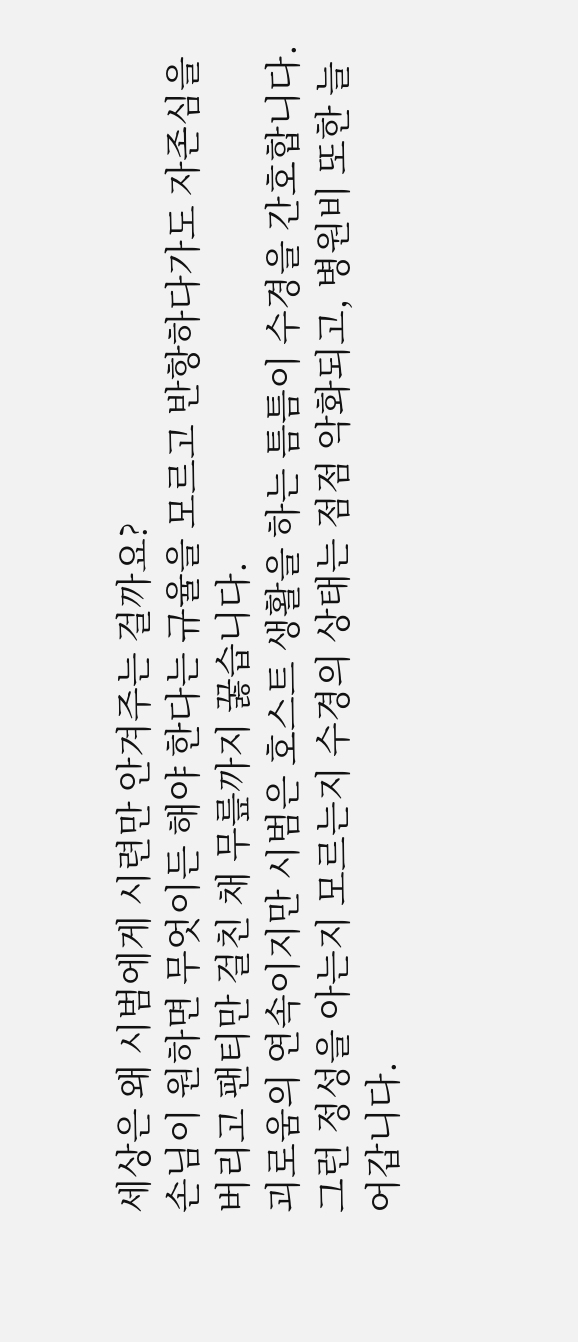세상은 왜 시범에게 시련만 안겨주는 걸까요?
손님이 원하면 무엇이든 해야 한다는 규율을 모르고 반항하다가도 자존심을 버리고 팬티만 걸친 채 무릎까지 꿇습니다.
괴로움의 연속이지만 시범은 호스트 생활을 하는 틈틈이 수경을 간호합니다.
그런 정성을 아는지 모르는지 수경의 상태는 점점 악화되고, 병원비 또한 늘어갑니다.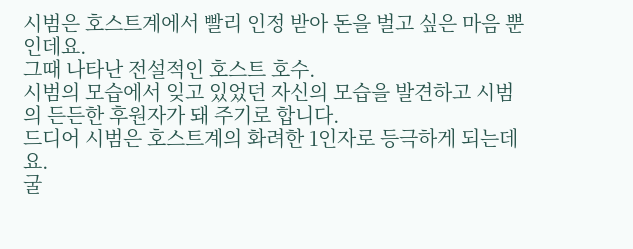시범은 호스트계에서 빨리 인정 받아 돈을 벌고 싶은 마음 뿐인데요.
그때 나타난 전설적인 호스트 호수.
시범의 모습에서 잊고 있었던 자신의 모습을 발견하고 시범의 든든한 후원자가 돼 주기로 합니다.
드디어 시범은 호스트계의 화려한 1인자로 등극하게 되는데요.
굴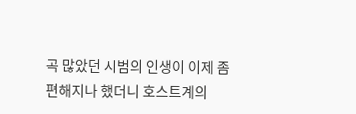곡 많았던 시범의 인생이 이제 좀 편해지나 했더니 호스트계의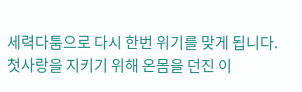세력다툼으로 다시 한번 위기를 맞게 됩니다.
첫사랑을 지키기 위해 온몸을 던진 이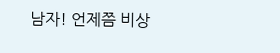남자! 언제쯤 비상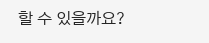할 수 있을까요?